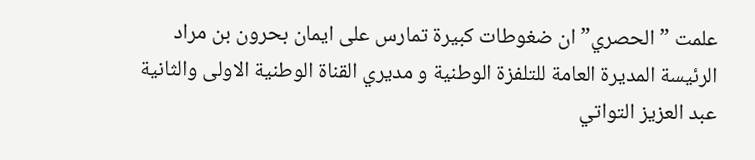علمت ” الحصري” ان ضغوطات كبيرة تمارس على ايمان بحرون بن مراد الرئيسة المديرة العامة للتلفزة الوطنية و مديري القناة الوطنية الاولى والثانية عبد العزيز التواتي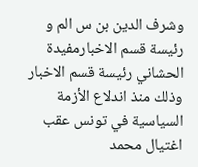وشرف الدين بن س الم و رئيسة قسم الاخبارمفيدة الحشاني رئيسة قسم الاخبار وذلك منذ اندلاع الأزمة السياسية في تونس عقب اغتيال محمد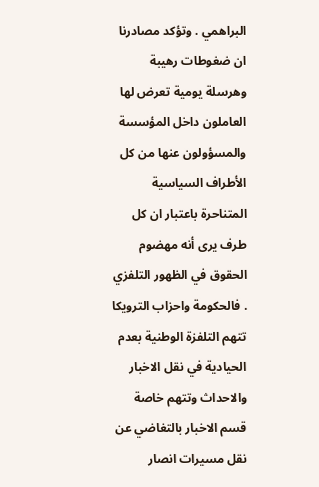البراهمي . وتؤكد مصادرنا ان ضغوطات رهيبة وهرسلة يومية تعرض لها العاملون داخل المؤسسة والمسؤولون عنها من كل الأطراف السياسية المتناحرة باعتبار ان كل طرف يرى أنه مهضوم الحقوق في الظهور التلفزي . فالحكومة واحزاب الترويكا تتهم التلفزة الوطنية بعدم الحيادية في نقل الاخبار والاحداث وتتهم خاصة قسم الاخبار بالتغاضي عن نقل مسيرات انصار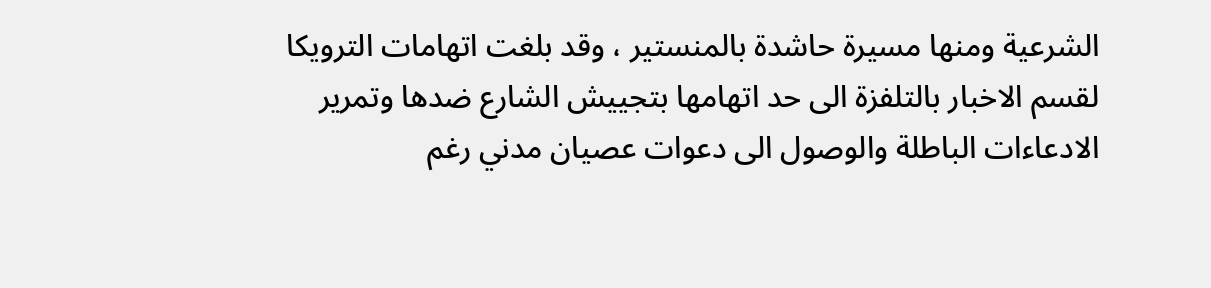الشرعية ومنها مسيرة حاشدة بالمنستير ، وقد بلغت اتهامات الترويكا لقسم الاخبار بالتلفزة الى حد اتهامها بتجييش الشارع ضدها وتمرير الادعاءات الباطلة والوصول الى دعوات عصيان مدني رغم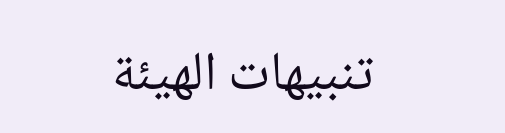تنبيهات الهيئة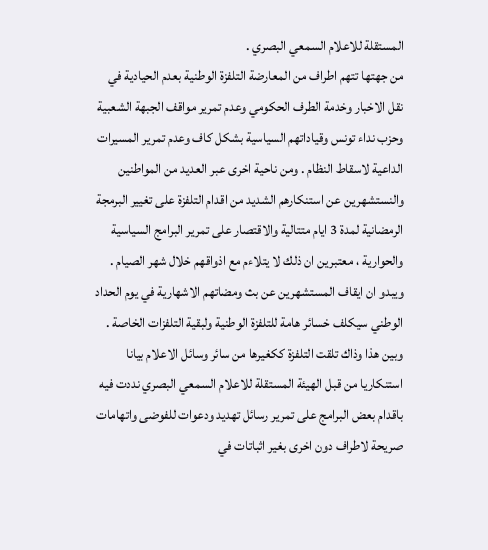المستقلة للاعلام السمعي البصري .
من جهتها تتهم اطراف من المعارضة التلفزة الوطنية بعدم الحيادية في نقل الاخبار وخدمة الطرف الحكومي وعدم تمرير مواقف الجبهة الشعبية وحزب نداء تونس وقياداتهم السياسية بشكل كاف وعدم تمرير المسيرات الداعية لاسقاط النظام . ومن ناحية اخرى عبر العديد من المواطنين والنستشهرين عن استنكارهم الشديد من اقدام التلفزة على تغيير البرمجة الرمضانية لمدة 3 ايام متتالية والاقتصار على تمرير البرامج السياسية والحوارية ، معتبرين ان ذلك لا يتلاءم مع اذواقهم خلال شهر الصيام . ويبدو ان ايقاف المستشهرين عن بث ومضاتهم الاشهارية في يوم الحداد الوطني سيكلف خسائر هامة للتلفزة الوطنية ولبقية التلفزات الخاصة .
وبين هذا وذاك تلقت التلفزة ككغيرها من سائر وسائل الاعلام بيانا استنكاريا من قبل الهيئة المستقلة للاعلام السمعي البصري نددت فيه باقدام بعض البرامج على تمرير رسائل تهديد ودعوات للفوضى واتهامات صريحة لاطراف دون اخرى بغير اثباتات في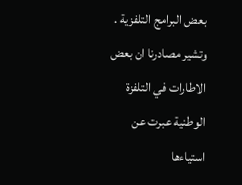بعض البرامج التلفزية .
وتشير مصادرنا ان بعض الاطارات في التلفزة الوطنية عبرت عن استياءها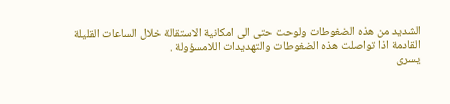الشديد من هذه الضغوطات ولوحت حتى الى امكانية الاستقالة خلال الساعات القليلة القادمة اذا تواصلت هذه الضغوطات والتهديدات اللامسؤولة .
يسرى